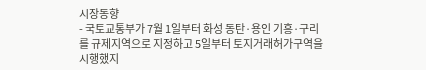시장동향
- 국토교통부가 7월 1일부터 화성 동탄·용인 기흥·구리를 규제지역으로 지정하고 5일부터 토지거래허가구역을 시행했지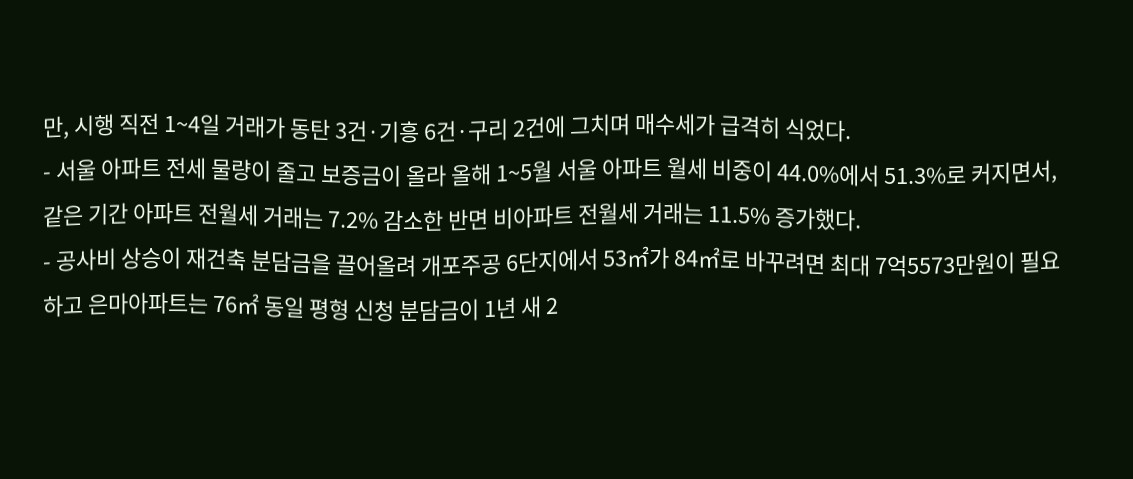만, 시행 직전 1~4일 거래가 동탄 3건·기흥 6건·구리 2건에 그치며 매수세가 급격히 식었다.
- 서울 아파트 전세 물량이 줄고 보증금이 올라 올해 1~5월 서울 아파트 월세 비중이 44.0%에서 51.3%로 커지면서, 같은 기간 아파트 전월세 거래는 7.2% 감소한 반면 비아파트 전월세 거래는 11.5% 증가했다.
- 공사비 상승이 재건축 분담금을 끌어올려 개포주공 6단지에서 53㎡가 84㎡로 바꾸려면 최대 7억5573만원이 필요하고 은마아파트는 76㎡ 동일 평형 신청 분담금이 1년 새 2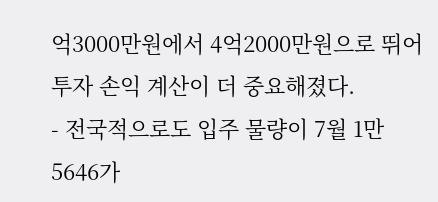억3000만원에서 4억2000만원으로 뛰어 투자 손익 계산이 더 중요해졌다.
- 전국적으로도 입주 물량이 7월 1만5646가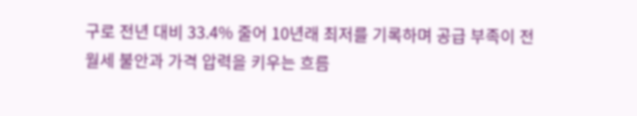구로 전년 대비 33.4% 줄어 10년래 최저를 기록하며 공급 부족이 전월세 불안과 가격 압력을 키우는 흐름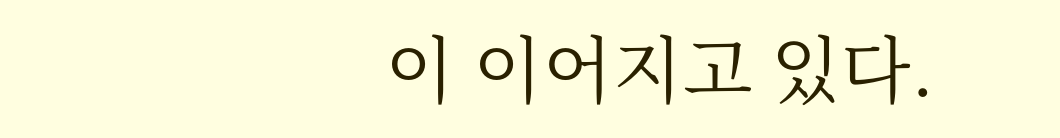이 이어지고 있다.